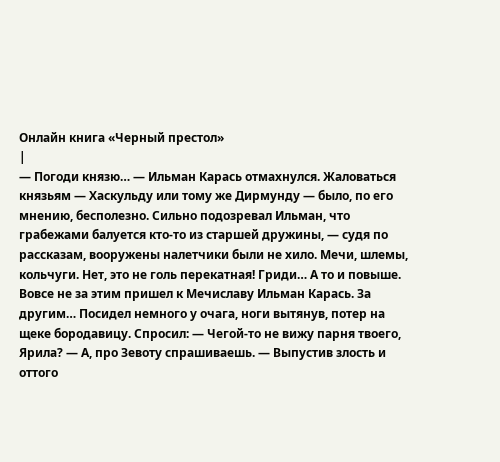Онлайн книга «Черный престол»
|
— Погоди князю… — Ильман Карась отмахнулся. Жаловаться князьям — Хаскульду или тому же Дирмунду — было, по его мнению, бесполезно. Сильно подозревал Ильман, что грабежами балуется кто-то из старшей дружины, — судя по рассказам, вооружены налетчики были не хило. Мечи, шлемы, кольчуги. Нет, это не голь перекатная! Гриди… А то и повыше. Вовсе не за этим пришел к Мечиславу Ильман Карась. За другим… Посидел немного у очага, ноги вытянув, потер на щеке бородавицу. Спросил: — Чегой-то не вижу парня твоего, Ярила? — А, про Зевоту спрашиваешь. — Выпустив злость и оттого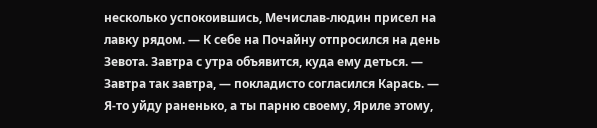несколько успокоившись, Мечислав-людин присел на лавку рядом. — К себе на Почайну отпросился на день Зевота. Завтра с утра объявится, куда ему деться. — Завтра так завтра, — покладисто согласился Карась. — Я-то уйду раненько, а ты парню своему, Яриле этому,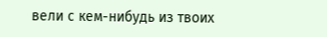вели с кем-нибудь из твоих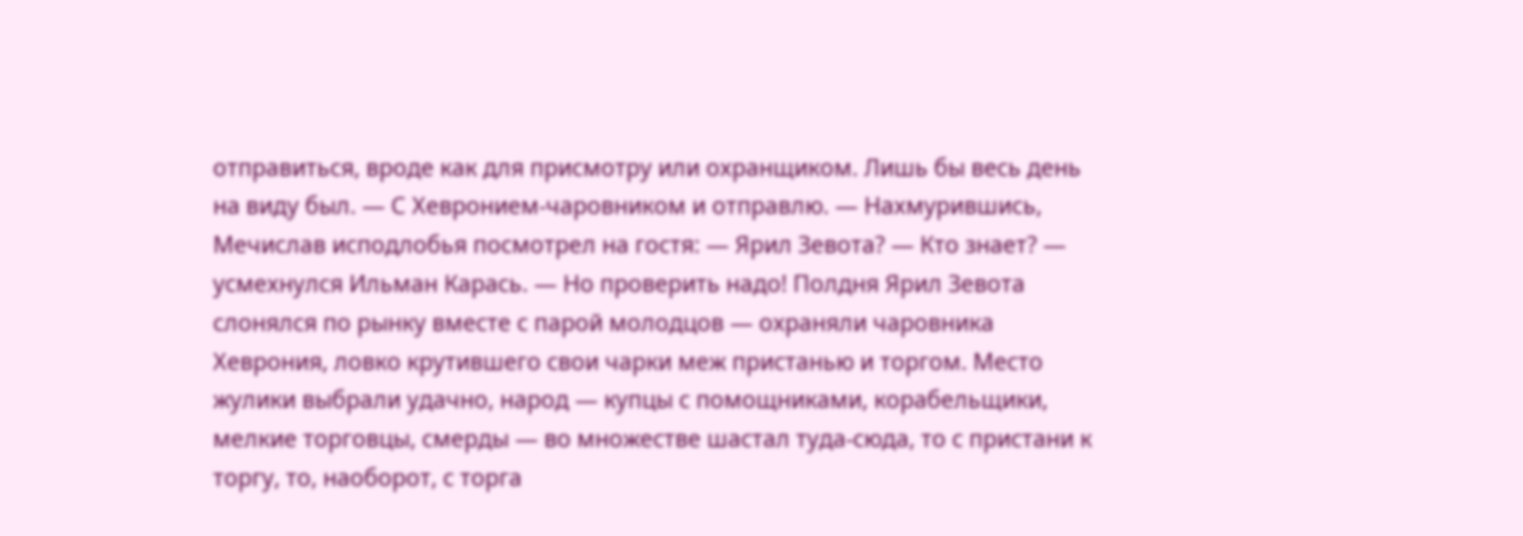отправиться, вроде как для присмотру или охранщиком. Лишь бы весь день на виду был. — С Хевронием-чаровником и отправлю. — Нахмурившись, Мечислав исподлобья посмотрел на гостя: — Ярил Зевота? — Кто знает? — усмехнулся Ильман Карась. — Но проверить надо! Полдня Ярил Зевота слонялся по рынку вместе с парой молодцов — охраняли чаровника Хеврония, ловко крутившего свои чарки меж пристанью и торгом. Место жулики выбрали удачно, народ — купцы с помощниками, корабельщики, мелкие торговцы, смерды — во множестве шастал туда-сюда, то с пристани к торгу, то, наоборот, с торга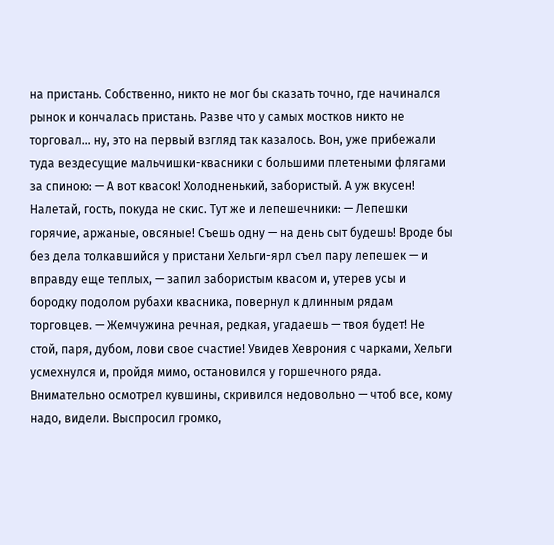на пристань. Собственно, никто не мог бы сказать точно, где начинался рынок и кончалась пристань. Разве что у самых мостков никто не торговал… ну, это на первый взгляд так казалось. Вон, уже прибежали туда вездесущие мальчишки-квасники с большими плетеными флягами за спиною: — А вот квасок! Холодненький, забористый. А уж вкусен! Налетай, гость, покуда не скис. Тут же и лепешечники: — Лепешки горячие, аржаные, овсяные! Съешь одну — на день сыт будешь! Вроде бы без дела толкавшийся у пристани Хельги-ярл съел пару лепешек — и вправду еще теплых, — запил забористым квасом и, утерев усы и бородку подолом рубахи квасника, повернул к длинным рядам торговцев. — Жемчужина речная, редкая, угадаешь — твоя будет! Не стой, паря, дубом, лови свое счастие! Увидев Хеврония с чарками, Хельги усмехнулся и, пройдя мимо, остановился у горшечного ряда. Внимательно осмотрел кувшины, скривился недовольно — чтоб все, кому надо, видели. Выспросил громко,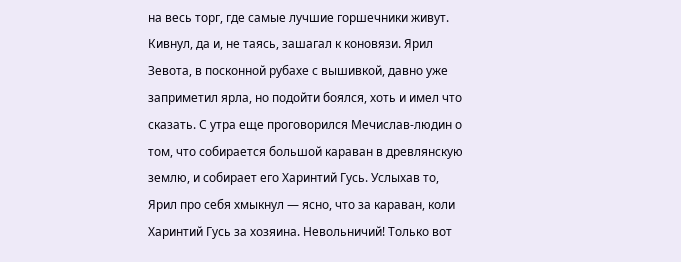на весь торг, где самые лучшие горшечники живут. Кивнул, да и, не таясь, зашагал к коновязи. Ярил Зевота, в посконной рубахе с вышивкой, давно уже заприметил ярла, но подойти боялся, хоть и имел что сказать. С утра еще проговорился Мечислав-людин о том, что собирается большой караван в древлянскую землю, и собирает его Харинтий Гусь. Услыхав то, Ярил про себя хмыкнул — ясно, что за караван, коли Харинтий Гусь за хозяина. Невольничий! Только вот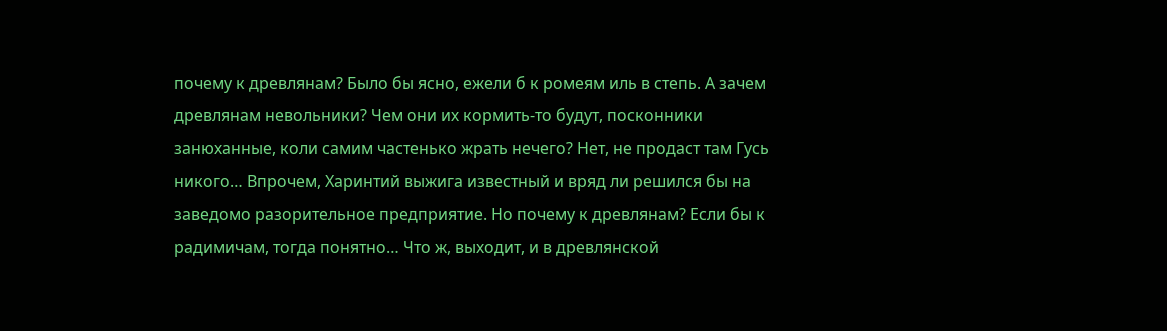почему к древлянам? Было бы ясно, ежели б к ромеям иль в степь. А зачем древлянам невольники? Чем они их кормить-то будут, посконники занюханные, коли самим частенько жрать нечего? Нет, не продаст там Гусь никого… Впрочем, Харинтий выжига известный и вряд ли решился бы на заведомо разорительное предприятие. Но почему к древлянам? Если бы к радимичам, тогда понятно… Что ж, выходит, и в древлянской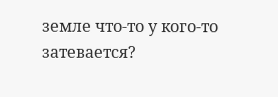земле что-то у кого-то затевается?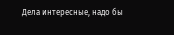Дела интересные, надо бы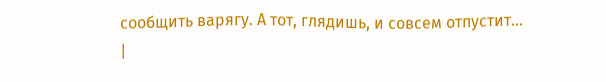сообщить варягу. А тот, глядишь, и совсем отпустит… |